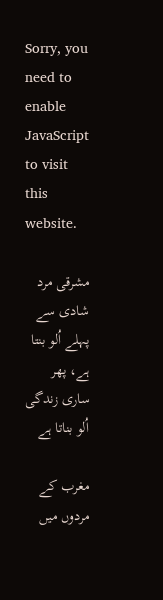Sorry, you need to enable JavaScript to visit this website.

مشرقی مرد شادی سے پہلے اُلو بنتا ہے، پھر ساری زندگی اُلو بناتا ہے

مغرب کے مردوں میں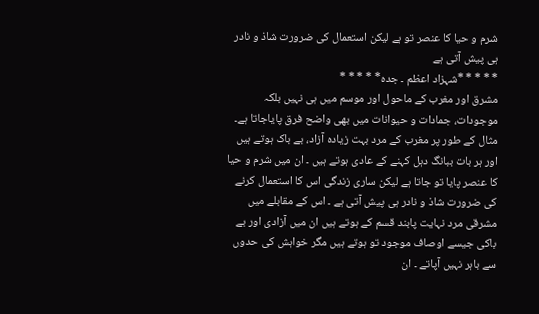شرم و حیا کا عنصر تو ہے لیکن استعمال کی ضرورت شاذ و نادر ہی پیش آتی ہے
* * * * *شہزاد اعظم ۔ جدہ* * * * *
مشرق اور مغرب کے ماحول اور موسم میں ہی نہیں بلکہ موجودات، جمادات و حیوانات میں بھی واضح فرق پایاجاتا ہے۔ مثال کے طور پر مغرب کے مرد بہت زیادہ آزاد، بے باک ہوتے ہیں اور ہر بات ببانگ دہل کہنے کے عادی ہوتے ہیں ۔ ان میں شرم و حیا کا عنصر پایا تو جاتا ہے لیکن ساری زندگی اس کا استعمال کرنے کی ضرورت شاذ و نادر ہی پیش آتی ہے ۔ اس کے مقابلے میں مشرقی مرد نہایت پابند قسم کے ہوتے ہیں ان میں آزادی اور بے باکی جیسے اوصاف موجود تو ہوتے ہیں مگر خواہش کی حدوں سے باہر نہیں آپاتے ۔ ان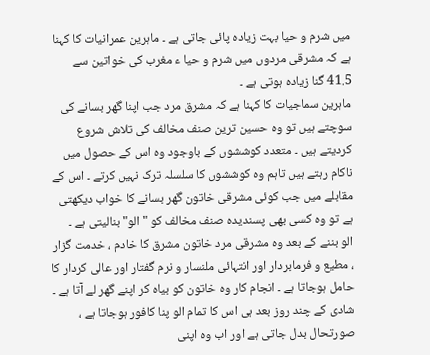میں شرم و حیا بہت زیادہ پائی جاتی ہے ۔ ماہرین عمرانیات کا کہنا ہے کہ مشرقی مردوں میں شرم و حیا ء مغرب کی خواتین سے 41.5 گنا زیادہ ہوتی ہے ۔
ماہرین سماجیات کا کہنا ہے کہ مشرق مرد جب اپنا گھر بسانے کی سوچتے ہیں تو وہ حسین ترین صنف مخالف کی تلاش شروع کردیتے ہیں ۔ متعدد کوششوں کے باوجود وہ اس کے حصول میں ناکام رہتے ہیں تاہم وہ کوششوں کا سلسلہ ترک نہیں کرتے ۔ اس کے مقابلے میں جب کوئی مشرقی خاتون گھر بسانے کا خواب دیکھتی ہے تو وہ کسی بھی پسندیدہ صنف مخالف کو " الو" بنالیتی ہے ۔
الو بننے کے بعد وہ مشرقی مرد خاتون مشرق کا خادم ، خدمت گزار ، مطیع و فرمابردار اور انتہائی ملنسار و نرم گفتار اور عالی کردار کا حامل ہوجاتا ہے ۔ انجام کار وہ خاتون کو بیاہ کر اپنے گھر لے آتا ہے ۔ شادی کے چند روز بعد ہی اس کا تمام الو پنا کافور ہوجاتا ہے ، صورتحال بدل جاتی ہے اور اب وہ اپنی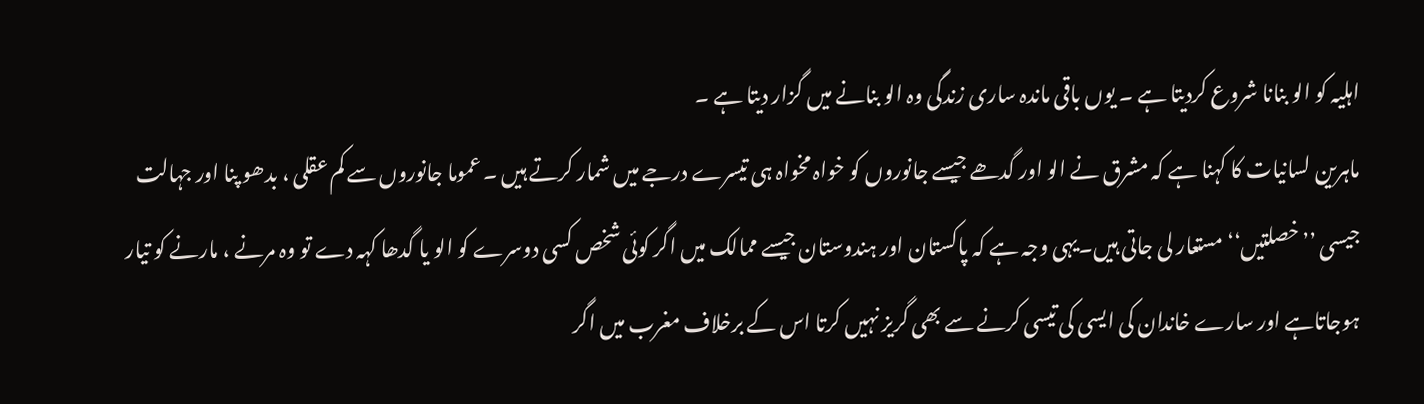اہلیہ کو الو بنانا شروع کردیتا ہے ۔ یوں باقی ماندہ ساری زندگی وہ الو بنانے میں گزار دیتا ہے ۔
ماہرین لسانیات کا کہنا ہے کہ مشرق نے الو اور گدھے جیسے جانوروں کو خواہ مخواہ ہی تیسرے درجے میں شمار کرتے ہیں ۔ عموما جانوروں سے کم عقلی ، بدھو پنا اور جہالت جیسی ’’خصلتیں‘‘ مستعار لی جاتی ہیں۔یہی وجہ ہے کہ پاکستان اور ہندوستان جیسے ممالک میں اگر کوئی شخص کسی دوسرے کو الو یا گدھا کہہ دے تو وہ مرنے ، مارنے کو تیار ہوجاتاہے اور سارے خاندان کی ایسی کی تیسی کرنے سے بھی گریز نہیں کرتا اس کے برخلاف مغرب میں اگر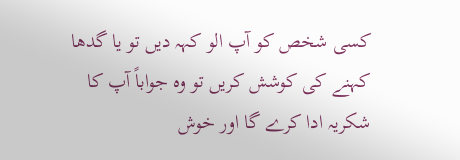کسی شخص کو آپ الو کہہ دیں تو یا گدھا کہنے کی کوشش کریں تو وہ جواباً آپ کا شکریہ ادا کرے گا اور خوش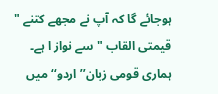ہوجائے گا کہ آپ نے مجھے کتنے " قیمتی القاب " سے نواز ا ہے۔
ہماری قومی زبان’’اردو‘‘ میں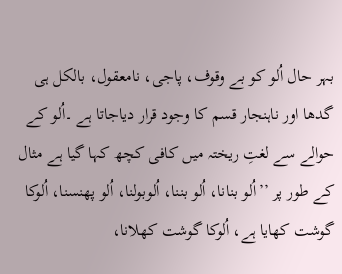بہر حال اُلو کو بے وقوف، پاجی، نامعقول، بالکل ہی گدھا اور ناہنجار قسم کا وجود قرار دیاجاتا ہے ۔اُلو کے حوالے سے لغتِ ریختہ میں کافی کچھ کہا گیا ہے مثال کے طور پر ’’اُلو بنانا، اُلو بننا، اُلوبولنا، اُلو پھنسنا، اُلوکا گوشت کھایا ہے، اُلوکا گوشت کھلانا،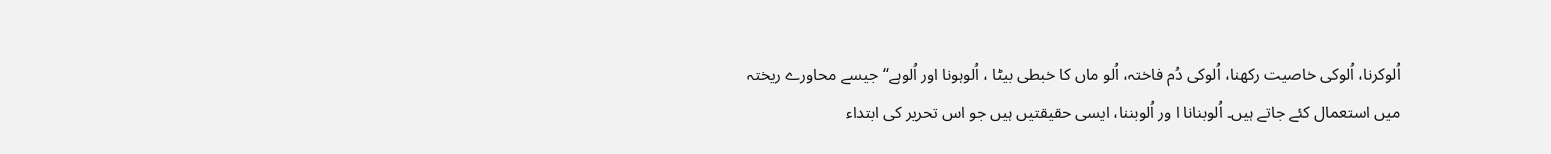اُلوکرنا، اُلوکی خاصیت رکھنا، اُلوکی دُم فاختہ، اُلو ماں کا خبطی بیٹا ، اُلوہونا اور اُلوہے‘‘ جیسے محاورے ریختہ میں استعمال کئے جاتے ہیں۔ اُلوبنانا ا ور اُلوبننا، ایسی حقیقتیں ہیں جو اس تحریر کی ابتداء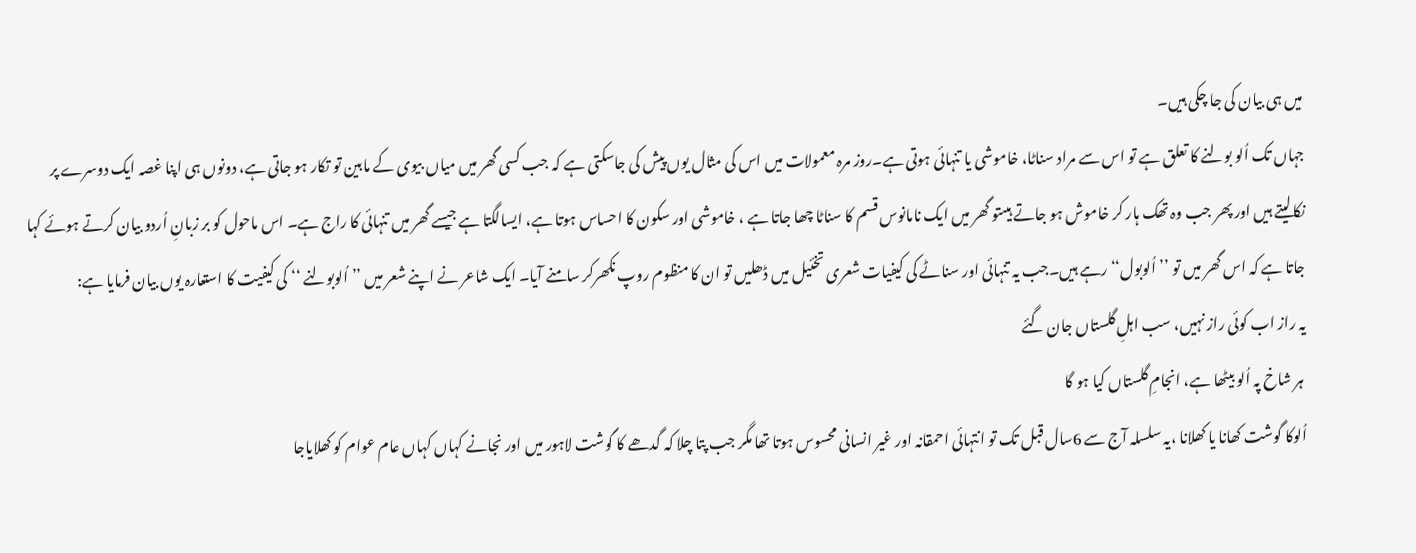میں ہی بیان کی جا چکی ہیں۔
جہاں تک اُلو بولنے کا تعلق ہے تو اس سے مراد سناٹا، خاموشی یا تنہائی ہوتی ہے۔روز مرہ معمولات میں اس کی مثال یوں پیش کی جاسکتی ہے کہ جب کسی گھر میں میاں بیوی کے مابین تو تکار ہو جاتی ہے، دونوں ہی اپنا غصہ ایک دوسرے پر نکالیتے ہیں اور پھر جب وہ تھک ہار کر خاموش ہو جاتے ہیںتو گھر میں ایک نامانوس قسم کا سناٹا چھا جاتا ہے ، خاموشی اور سکون کا احساس ہوتا ہے، ایسالگتا ہے جیسے گھر میں تنہائی کا راج ہے۔ اس ماحول کو بر زبانِ اُردو بیان کرتے ہوئے کہا جاتا ہے کہ اس گھر میں تو ’’ اُلوبول‘‘رہے ہیں۔جب یہ تنہائی اور سناٹے کی کیفیات شعری تخئیل میں ڈھلیں تو ان کا منظوم روپ نکھرکر سامنے آیا۔ ایک شاعر نے اپنے شعر میں ’’اُلوبولنے ‘‘ کی کیفیت کا استعارہ یوں بیان فرمایا ہے:
یہ راز اب کوئی راز نہیں، سب اہلِ گلستاں جان گئے
 ہر شاخ پہ اُلو بیٹھا ہے، انجامِ گلستاں کیا ہو گا
اُلوکا گوشت کھانا یا کھلانا ،یہ سلسلہ آج سے 6سال قبل تک تو انتہائی احمقانہ اور غیر انسانی محسوس ہوتا تھا مگر جب پتا چلا کہ گدھے کا گوشت لاہور میں اور نجانے کہاں کہاں عام عوام کو کھلایاجا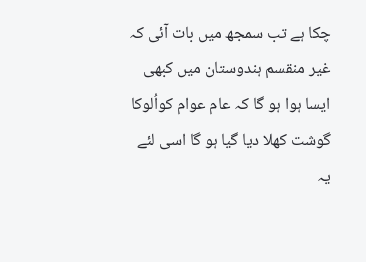چکا ہے تب سمجھ میں بات آئی کہ غیر منقسم ہندوستان میں کبھی ایسا ہوا ہو گا کہ عام عوام کواُلوکا گوشت کھلا دیا گیا ہو گا اسی لئے یہ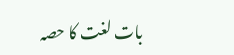بات لغت کا حصہ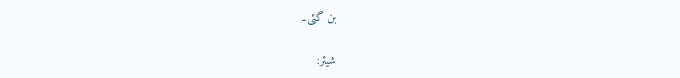بن گئی۔

شیئر: